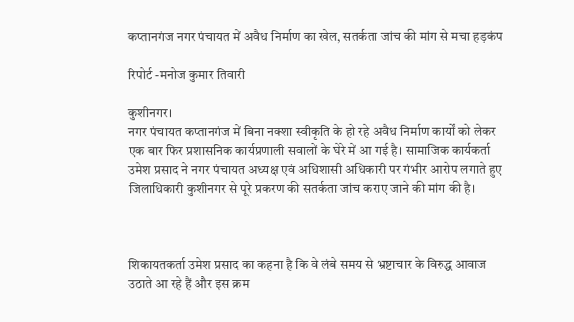कप्तानगंज नगर पंचायत में अवैध निर्माण का खेल, सतर्कता जांच की मांग से मचा हड़कंप

रिपोर्ट -मनोज कुमार तिवारी

कुशीनगर।
नगर पंचायत कप्तानगंज में बिना नक्शा स्वीकृति के हो रहे अवैध निर्माण कार्यों को लेकर एक बार फिर प्रशासनिक कार्यप्रणाली सवालों के घेरे में आ गई है। सामाजिक कार्यकर्ता उमेश प्रसाद ने नगर पंचायत अध्यक्ष एवं अधिशासी अधिकारी पर गंभीर आरोप लगाते हुए जिलाधिकारी कुशीनगर से पूरे प्रकरण की सतर्कता जांच कराए जाने की मांग की है।



शिकायतकर्ता उमेश प्रसाद का कहना है कि वे लंबे समय से भ्रष्टाचार के विरुद्ध आवाज उठाते आ रहे हैं और इस क्रम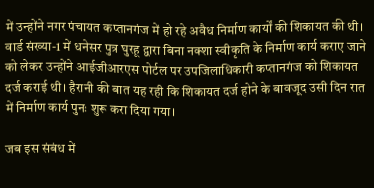में उन्होंने नगर पंचायत कप्तानगंज में हो रहे अवैध निर्माण कार्यों की शिकायत की थी। वार्ड संख्या-1 में धनेसर पुत्र घुरहू द्वारा बिना नक्शा स्वीकृति के निर्माण कार्य कराए जाने को लेकर उन्होंने आईजीआरएस पोर्टल पर उपजिलाधिकारी कप्तानगंज को शिकायत दर्ज कराई थी। हैरानी की बात यह रही कि शिकायत दर्ज होने के बावजूद उसी दिन रात में निर्माण कार्य पुनः शुरू करा दिया गया।

जब इस संबंध में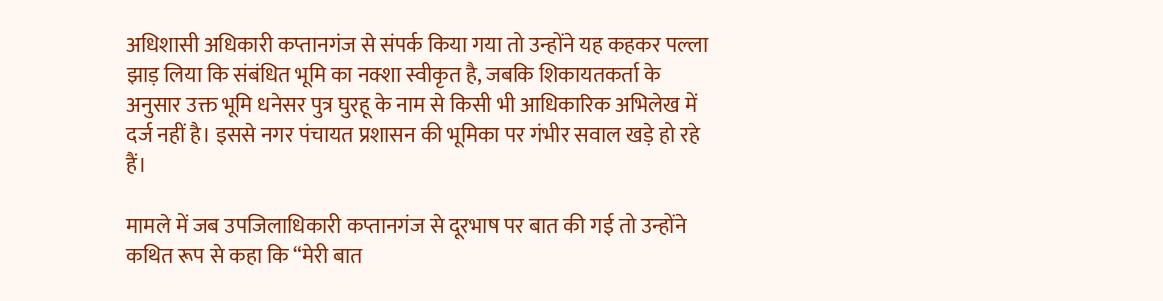अधिशासी अधिकारी कप्तानगंज से संपर्क किया गया तो उन्होंने यह कहकर पल्ला झाड़ लिया कि संबंधित भूमि का नक्शा स्वीकृत है, जबकि शिकायतकर्ता के अनुसार उक्त भूमि धनेसर पुत्र घुरहू के नाम से किसी भी आधिकारिक अभिलेख में दर्ज नहीं है। इससे नगर पंचायत प्रशासन की भूमिका पर गंभीर सवाल खड़े हो रहे हैं।

मामले में जब उपजिलाधिकारी कप्तानगंज से दूरभाष पर बात की गई तो उन्होंने कथित रूप से कहा कि “मेरी बात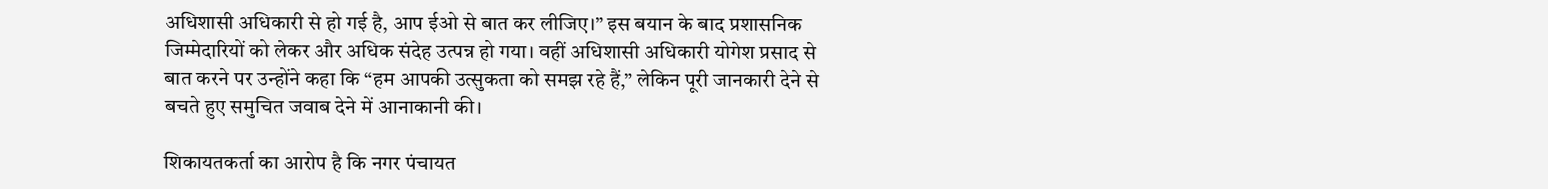अधिशासी अधिकारी से हो गई है, आप ईओ से बात कर लीजिए।” इस बयान के बाद प्रशासनिक जिम्मेदारियों को लेकर और अधिक संदेह उत्पन्न हो गया। वहीं अधिशासी अधिकारी योगेश प्रसाद से बात करने पर उन्होंने कहा कि “हम आपकी उत्सुकता को समझ रहे हैं,” लेकिन पूरी जानकारी देने से बचते हुए समुचित जवाब देने में आनाकानी की।

शिकायतकर्ता का आरोप है कि नगर पंचायत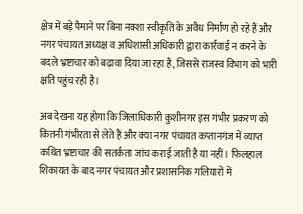क्षेत्र में बड़े पैमाने पर बिना नक्शा स्वीकृति के अवैध निर्माण हो रहे हैं और नगर पंचायत अध्यक्ष व अधिशासी अधिकारी द्वारा कार्रवाई न करने के बदले भ्रष्टाचार को बढ़ावा दिया जा रहा है, जिससे राजस्व विभाग को भारी क्षति पहुंच रही है।

अब देखना यह होगा कि जिलाधिकारी कुशीनगर इस गंभीर प्रकरण को कितनी गंभीरता से लेते हैं और क्या नगर पंचायत कप्तानगंज में व्याप्त कथित भ्रष्टाचार की सतर्कता जांच कराई जाती है या नहीं। फिलहाल शिकायत के बाद नगर पंचायत और प्रशासनिक गलियारों में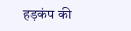हड़कंप की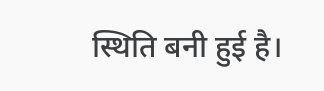स्थिति बनी हुई है।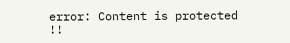error: Content is protected !!